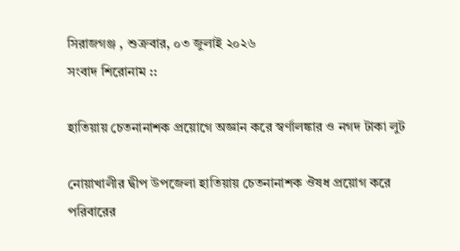সিরাজগঞ্জ , শুক্রবার, ০৩ জুলাই ২০২৬
সংবাদ শিরোনাম ::

হাতিয়ায় চেতনানাশক প্রয়োগে অজ্ঞান করে স্বর্ণালঙ্কার ও নগদ টাকা লুট

নোয়াখালীর দ্বীপ উপজেলা হাতিয়ায় চেতনানাশক ঔষধ প্রয়োগ করে পরিবারের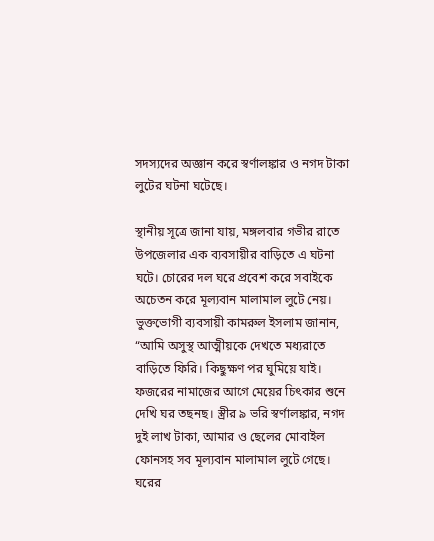সদস্যদের অজ্ঞান করে স্বর্ণালঙ্কার ও নগদ টাকা লুটের ঘটনা ঘটেছে।

স্থানীয় সূত্রে জানা যায়, মঙ্গলবার গভীর রাতে উপজেলার এক ব্যবসায়ীর বাড়িতে এ ঘটনা ঘটে। চোরের দল ঘরে প্রবেশ করে সবাইকে অচেতন করে মূল্যবান মালামাল লুটে নেয়।
ভুক্তভোগী ব্যবসায়ী কামরুল ইসলাম জানান, “আমি অসুস্থ আত্মীয়কে দেখতে মধ্যরাতে বাড়িতে ফিরি। কিছুক্ষণ পর ঘুমিয়ে যাই। ফজরের নামাজের আগে মেয়ের চিৎকার শুনে দেখি ঘর তছনছ। স্ত্রীর ৯ ভরি স্বর্ণালঙ্কার, নগদ দুই লাখ টাকা, আমার ও ছেলের মোবাইল ফোনসহ সব মূল্যবান মালামাল লুটে গেছে। ঘরের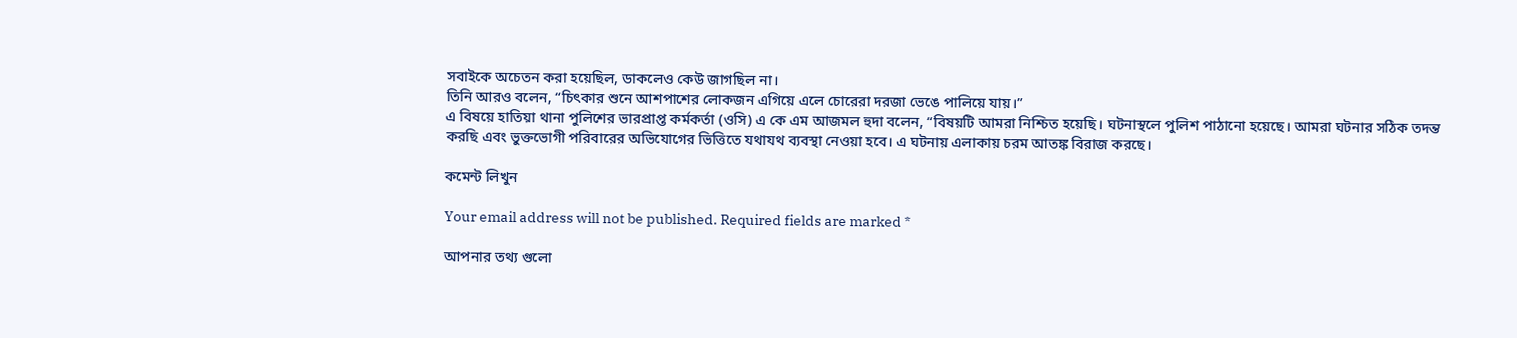সবাইকে অচেতন করা হয়েছিল, ডাকলেও কেউ জাগছিল না।
তিনি আরও বলেন, “চিৎকার শুনে আশপাশের লোকজন এগিয়ে এলে চোরেরা দরজা ভেঙে পালিয়ে যায়।”
এ বিষয়ে হাতিয়া থানা পুলিশের ভারপ্রাপ্ত কর্মকর্তা (ওসি) এ কে এম আজমল হুদা বলেন, “বিষয়টি আমরা নিশ্চিত হয়েছি। ঘটনাস্থলে পুলিশ পাঠানো হয়েছে। আমরা ঘটনার সঠিক তদন্ত করছি এবং ভুক্তভোগী পরিবারের অভিযোগের ভিত্তিতে যথাযথ ব্যবস্থা নেওয়া হবে। এ ঘটনায় এলাকায় চরম আতঙ্ক বিরাজ করছে।

কমেন্ট লিখুন

Your email address will not be published. Required fields are marked *

আপনার তথ্য গুলো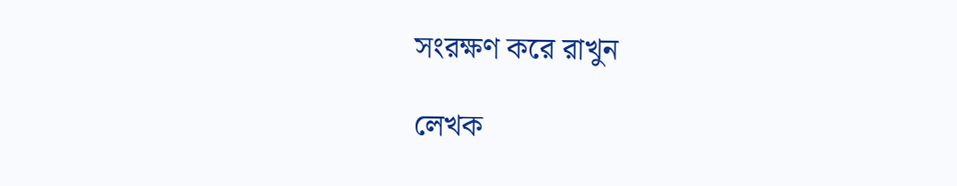সংরক্ষণ করে রাখুন

লেখক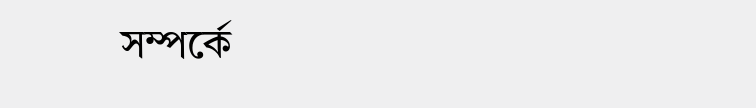সম্পর্কে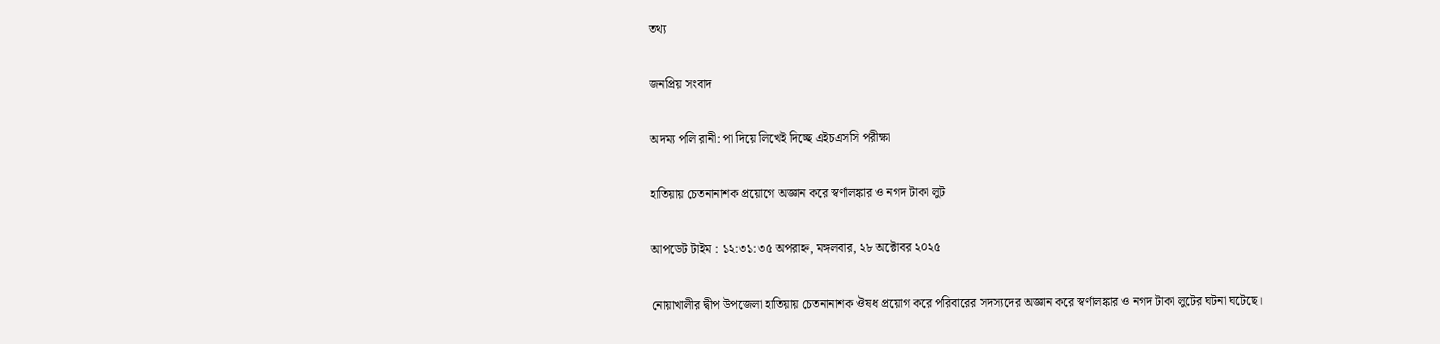তথ্য

জনপ্রিয় সংবাদ

অদম্য পলি রানী: পা দিয়ে লিখেই দিচ্ছে এইচএসসি পরীক্ষা

হাতিয়ায় চেতনানাশক প্রয়োগে অজ্ঞান করে স্বর্ণালঙ্কার ও নগদ টাকা লুট

আপডেট টাইম : ১২:৩১:৩৫ অপরাহ্ন, মঙ্গলবার, ২৮ অক্টোবর ২০২৫

নোয়াখালীর দ্বীপ উপজেলা হাতিয়ায় চেতনানাশক ঔষধ প্রয়োগ করে পরিবারের সদস্যদের অজ্ঞান করে স্বর্ণালঙ্কার ও নগদ টাকা লুটের ঘটনা ঘটেছে।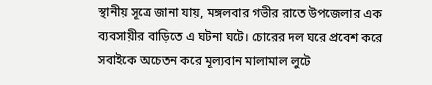স্থানীয় সূত্রে জানা যায়, মঙ্গলবার গভীর রাতে উপজেলার এক ব্যবসায়ীর বাড়িতে এ ঘটনা ঘটে। চোরের দল ঘরে প্রবেশ করে সবাইকে অচেতন করে মূল্যবান মালামাল লুটে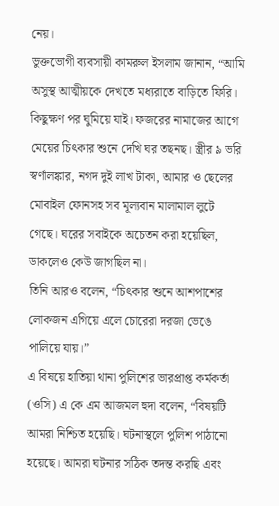নেয়।
ভুক্তভোগী ব্যবসায়ী কামরুল ইসলাম জানান, “আমি অসুস্থ আত্মীয়কে দেখতে মধ্যরাতে বাড়িতে ফিরি। কিছুক্ষণ পর ঘুমিয়ে যাই। ফজরের নামাজের আগে মেয়ের চিৎকার শুনে দেখি ঘর তছনছ। স্ত্রীর ৯ ভরি স্বর্ণালঙ্কার, নগদ দুই লাখ টাকা, আমার ও ছেলের মোবাইল ফোনসহ সব মূল্যবান মালামাল লুটে গেছে। ঘরের সবাইকে অচেতন করা হয়েছিল, ডাকলেও কেউ জাগছিল না।
তিনি আরও বলেন, “চিৎকার শুনে আশপাশের লোকজন এগিয়ে এলে চোরেরা দরজা ভেঙে পালিয়ে যায়।”
এ বিষয়ে হাতিয়া থানা পুলিশের ভারপ্রাপ্ত কর্মকর্তা (ওসি) এ কে এম আজমল হুদা বলেন, “বিষয়টি আমরা নিশ্চিত হয়েছি। ঘটনাস্থলে পুলিশ পাঠানো হয়েছে। আমরা ঘটনার সঠিক তদন্ত করছি এবং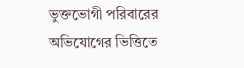ভুক্তভোগী পরিবারের অভিযোগের ভিত্তিতে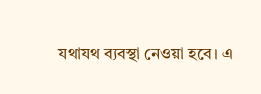যথাযথ ব্যবস্থা নেওয়া হবে। এ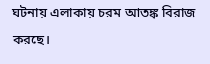ঘটনায় এলাকায় চরম আতঙ্ক বিরাজ করছে।